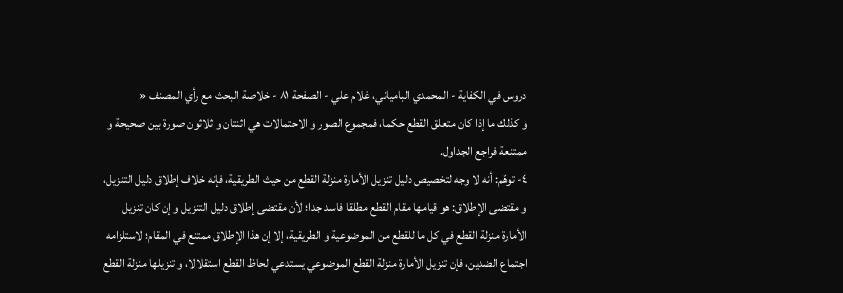دروس في الكفاية - المحمدي البامياني، غلام علي - الصفحة ٨١ - خلاصة البحث مع رأي المصنف «
و كذلك ما إذا كان متعلق القطع حكما، فمجموع الصور و الاحتمالات هي اثنتان و ثلاثون صورة بين صحيحة و ممتنعة فراجع الجداول.
٤- توهّم: أنه لا وجه لتخصيص دليل تنزيل الأمارة منزلة القطع من حيث الطريقية، فإنه خلاف إطلاق دليل التنزيل، و مقتضى الإطلاق: هو قيامها مقام القطع مطلقا فاسد جدا؛ لأن مقتضى إطلاق دليل التنزيل و إن كان تنزيل الأمارة منزلة القطع في كل ما للقطع من الموضوعية و الطريقية، إلا إن هذا الإطلاق ممتنع في المقام؛ لاستلزامه اجتماع الضدين، فإن تنزيل الأمارة منزلة القطع الموضوعي يستدعي لحاظ القطع استقلالا، و تنزيلها منزلة القطع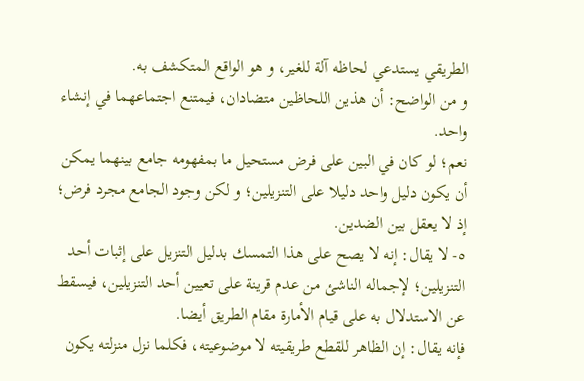الطريقي يستدعي لحاظه آلة للغير، و هو الواقع المتكشف به.
و من الواضح: أن هذين اللحاظين متضادان، فيمتنع اجتماعهما في إنشاء واحد.
نعم؛ لو كان في البين على فرض مستحيل ما بمفهومه جامع بينهما يمكن أن يكون دليل واحد دليلا على التنزيلين؛ و لكن وجود الجامع مجرد فرض؛ إذ لا يعقل بين الضدين.
٥- لا يقال: إنه لا يصح على هذا التمسك بدليل التنزيل على إثبات أحد التنزيلين؛ لإجماله الناشئ من عدم قرينة على تعيين أحد التنزيلين، فيسقط عن الاستدلال به على قيام الأمارة مقام الطريق أيضا.
فإنه يقال: إن الظاهر للقطع طريقيته لا موضوعيته، فكلما نزل منزلته يكون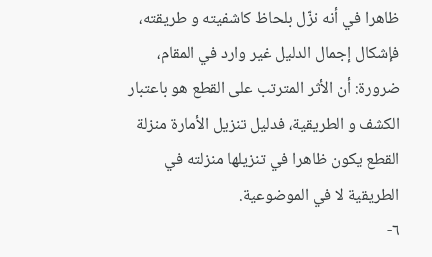ظاهرا في أنه نزّل بلحاظ كاشفيته و طريقته، فإشكال إجمال الدليل غير وارد في المقام، ضرورة: أن الأثر المترتب على القطع هو باعتبار الكشف و الطريقية، فدليل تنزيل الأمارة منزلة القطع يكون ظاهرا في تنزيلها منزلته في الطريقية لا في الموضوعية.
٦-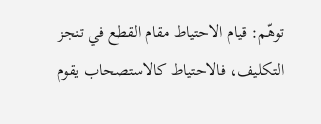توهّم: قيام الاحتياط مقام القطع في تنجز التكليف، فالاحتياط كالاستصحاب يقوم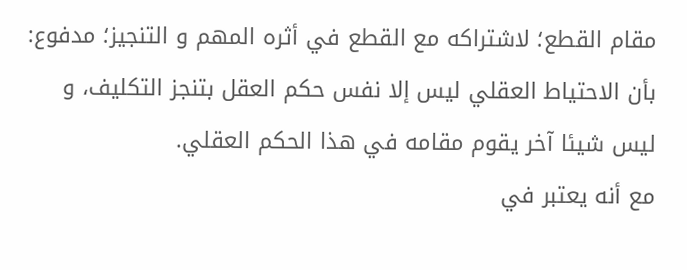مقام القطع؛ لاشتراكه مع القطع في أثره المهم و التنجيز؛ مدفوع: بأن الاحتياط العقلي ليس إلا نفس حكم العقل بتنجز التكليف، و ليس شيئا آخر يقوم مقامه في هذا الحكم العقلي.
مع أنه يعتبر في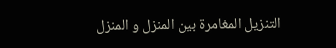التنزيل المغامرة بين المنزل و المنزل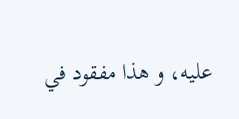عليه، و هذا مفقود في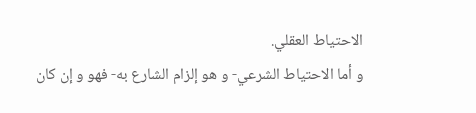الاحتياط العقلي.
و أما الاحتياط الشرعي- و هو إلزام الشارع به- فهو و إن كان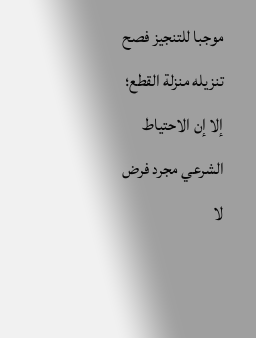موجبا للتنجيز فصح تنزيله منزلة القطع؛ إلا إن الاحتياط الشرعي مجرد فرض لا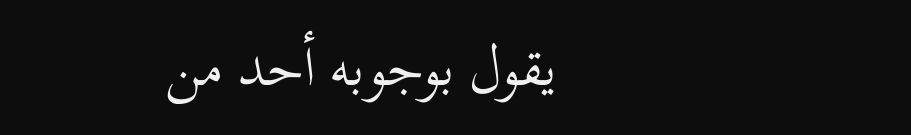يقول بوجوبه أحد من